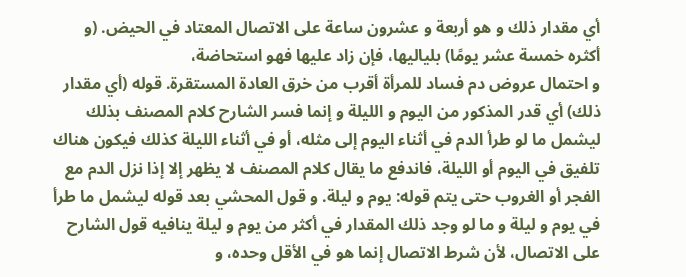أي مقدار ذلك و هو أربعة و عشرون ساعة على الاتصال المعتاد في الحيض. (و أكثره خمسة عشر يومًا) بلياليها، فإن زاد عليها فهو استحاضة،
و احتمال عروض دم فساد للمرأة أقرب من خرق العادة المستقرة. قوله (أي مقدار ذلك) أي قدر المذكور من اليوم و الليلة و إنما فسر الشارح كلام المصنف بذلك ليشمل ما لو طرأ الدم في أثناء اليوم إلى مثله، أو في أثناء الليلة كذلك فيكون هناك تلفيق في اليوم أو الليلة، فاندفع ما يقال كلام المصنف لا يظهر إلا إذا نزل الدم مع الفجر أو الغروب حتى يتم قوله: يوم و ليلة. و قول المحشي بعد قوله ليشمل ما طرأ في يوم و ليلة و ما لو وجد ذلك المقدار في أكثر من يوم و ليلة ينافيه قول الشارح على الاتصال، لأن شرط الاتصال إنما هو في الأقل وحده، و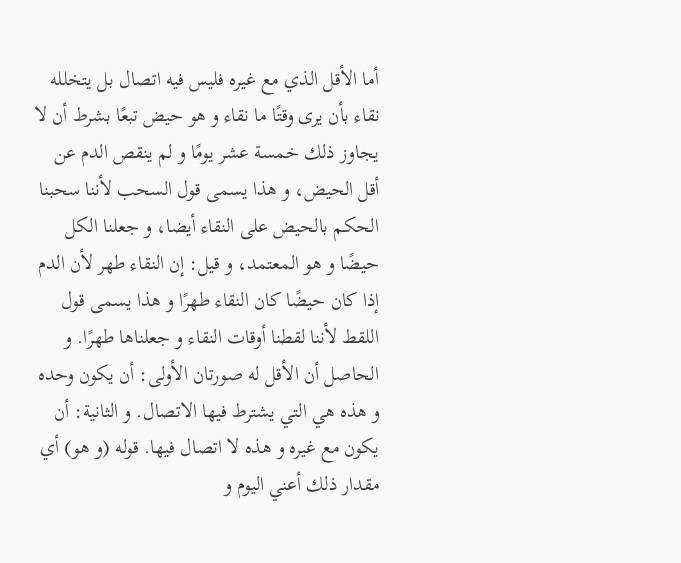أما الأقل الذي مع غيره فليس فيه اتصال بل يتخلله نقاء بأن يرى وقتًا ما نقاء و هو حيض تبعًا بشرط أن لا يجاوز ذلك خمسة عشر يومًا و لم ينقص الدم عن أقل الحيض، و هذا يسمى قول السحب لأننا سحبنا الحكم بالحيض على النقاء أيضا، و جعلنا الكل حيضًا و هو المعتمد، و قيل: إن النقاء طهر لأن الدم إذا كان حيضًا كان النقاء طهرًا و هذا يسمى قول اللقط لأننا لقطنا أوقات النقاء و جعلناها طهرًا. و الحاصل أن الأقل له صورتان الأولى: أن يكون وحده و هذه هي التي يشترط فيها الاتصال. و الثانية: أن يكون مع غيره و هذه لا اتصال فيها. قوله (و هو) أي مقدار ذلك أعني اليوم و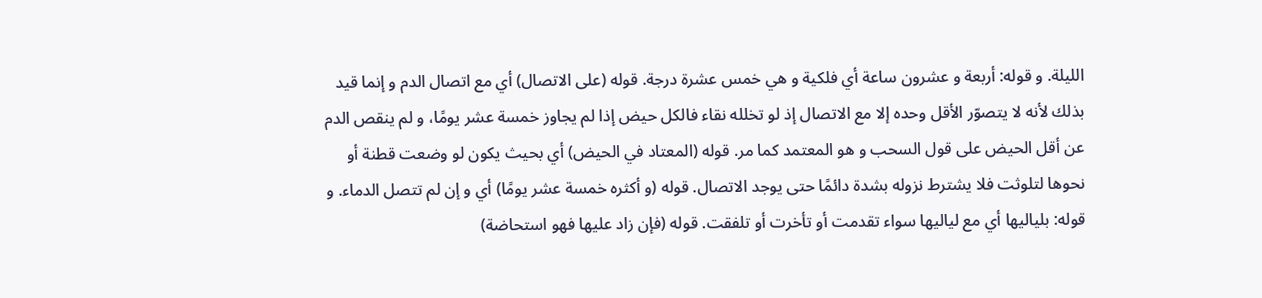الليلة. و قوله: أربعة و عشرون ساعة أي فلكية و هي خمس عشرة درجة. قوله (على الاتصال) أي مع اتصال الدم و إنما قيد بذلك لأنه لا يتصوّر الأقل وحده إلا مع الاتصال إذ لو تخلله نقاء فالكل حيض إذا لم يجاوز خمسة عشر يومًا، و لم ينقص الدم عن أقل الحيض على قول السحب و هو المعتمد كما مر. قوله (المعتاد في الحيض) أي بحيث يكون لو وضعت قطنة أو نحوها لتلوثت فلا يشترط نزوله بشدة دائمًا حتى يوجد الاتصال. قوله (و أكثره خمسة عشر يومًا) أي و إن لم تتصل الدماء. و قوله: بلياليها أي مع لياليها سواء تقدمت أو تأخرت أو تلفقت. قوله (فإن زاد عليها فهو استحاضة)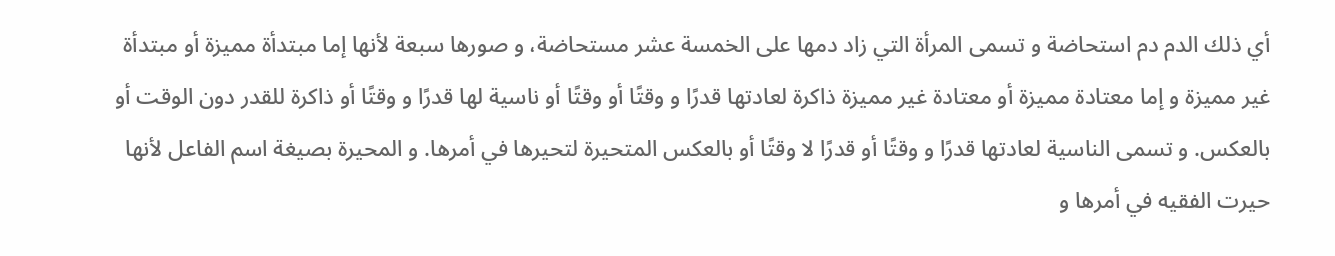أي ذلك الدم دم استحاضة و تسمى المرأة التي زاد دمها على الخمسة عشر مستحاضة، و صورها سبعة لأنها إما مبتدأة مميزة أو مبتدأة غير مميزة و إما معتادة مميزة أو معتادة غير مميزة ذاكرة لعادتها قدرًا و وقتًا أو وقتًا أو ناسية لها قدرًا و وقتًا أو ذاكرة للقدر دون الوقت أو بالعكس. و تسمى الناسية لعادتها قدرًا و وقتًا أو قدرًا لا وقتًا أو بالعكس المتحيرة لتحيرها في أمرها. و المحيرة بصيغة اسم الفاعل لأنها حيرت الفقيه في أمرها و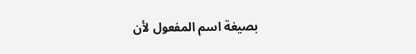بصيغة اسم المفعول لأن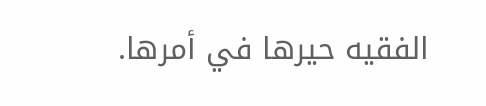الفقيه حيرها في أمرها.